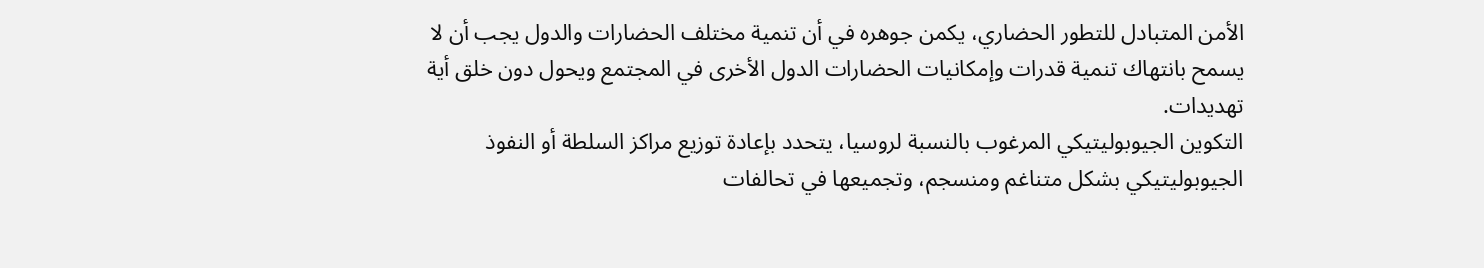الأمن المتبادل للتطور الحضاري، يكمن جوهره في أن تنمية مختلف الحضارات والدول يجب أن لا يسمح بانتهاك تنمية قدرات وإمكانيات الحضارات الدول الأخرى في المجتمع ويحول دون خلق أية تهديدات.
التكوين الجيوبوليتيكي المرغوب بالنسبة لروسيا، يتحدد بإعادة توزيع مراكز السلطة أو النفوذ الجيوبوليتيكي بشكل متناغم ومنسجم، وتجميعها في تحالفات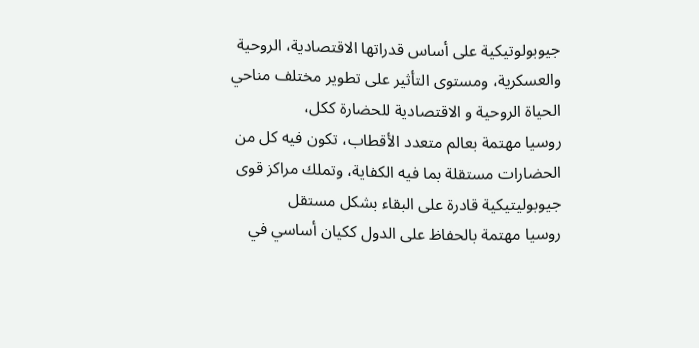جيوبولوتيكية على أساس قدراتها الاقتصادية، الروحية والعسكرية، ومستوى التأثير على تطوير مختلف مناحي الحياة الروحية و الاقتصادية للحضارة ككل،
روسيا مهتمة بعالم متعدد الأقطاب، تكون فيه كل من الحضارات مستقلة بما فيه الكفاية، وتملك مراكز قوى جيوبوليتيكية قادرة على البقاء بشكل مستقل
روسيا مهتمة بالحفاظ على الدول ككيان أساسي في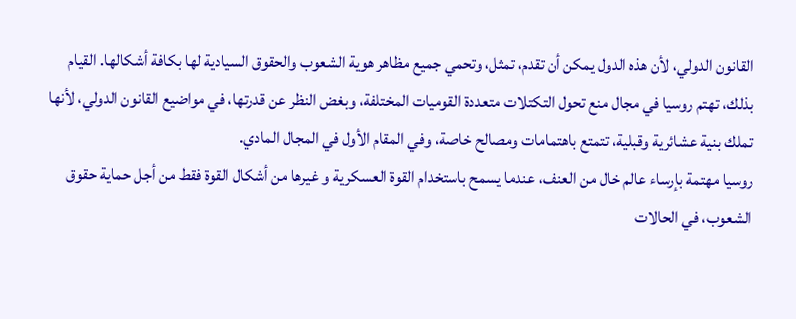القانون الدولي، لأن هذه الدول يمكن أن تقدم، تمثل، وتحمي جميع مظاهر هوية الشعوب والحقوق السيادية لها بكافة أشكالها. القيام بذلك، تهتم روسيا في مجال منع تحول التكتلات متعددة القوميات المختلفة، وبغض النظر عن قدرتها، في مواضيع القانون الدولي، لأنها تملك بنية عشائرية وقبلية، تتمتع باهتمامات ومصالح خاصة، وفي المقام الأول في المجال المادي.
روسيا مهتمة بإرساء عالم خال من العنف، عندما يسمح باستخدام القوة العسكرية و غيرها من أشكال القوة فقط من أجل حماية حقوق الشعوب، في الحالات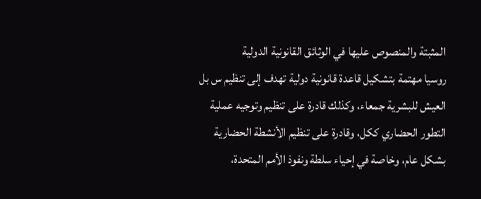المثبتة والمنصوص عليها في الوثائق القانونية الدولية
روسيا مهتمة بتشكيل قاعدة قانونية دولية تهدف إلى تنظيم س بل العيش للبشرية جمعاء، وكذلك قادرة على تنظيم وتوجيه عملية التطور الحضاري ككل، وقادرة على تنظيم الأنشطة الحضارية بشكل عام، وخاصة في إحياء سلطة ونفوذ الأمم المتحدة،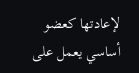لإعادتها كعضو أساسي يعمل على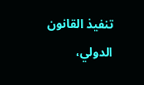تنفيذ القانون الدولي،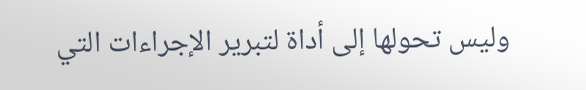وليس تحولها إلى أداة لتبرير الإجراءات التي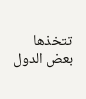تتخذها بعض الدول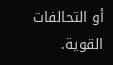أو التحالفات القوية.